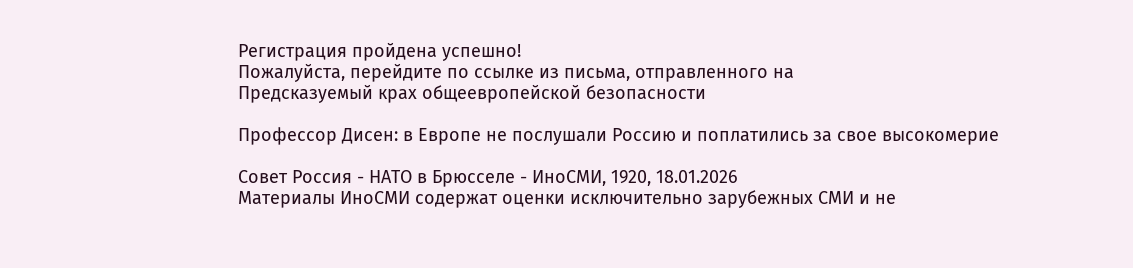Регистрация пройдена успешно!
Пожалуйста, перейдите по ссылке из письма, отправленного на
Предсказуемый крах общеевропейской безопасности

Профессор Дисен: в Европе не послушали Россию и поплатились за свое высокомерие

Совет Россия - НАТО в Брюсселе - ИноСМИ, 1920, 18.01.2026
Материалы ИноСМИ содержат оценки исключительно зарубежных СМИ и не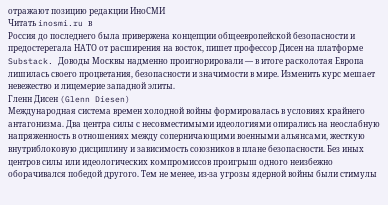отражают позицию редакции ИноСМИ
Читать inosmi.ru в
Россия до последнего была привержена концепции общеевропейской безопасности и предостерегала НАТО от расширения на восток, пишет профессор Дисен на платформе Substack. Доводы Москвы надменно проигнорировали — в итоге расколотая Европа лишилась своего процветания, безопасности и значимости в мире. Изменить курс мешает невежество и лицемерие западной элиты.
Гленн Диcен (Glenn Diesen)
Международная система времен холодной войны формировалась в условиях крайнего антагонизма. Два центра силы с несовместимыми идеологиями опирались на неослабную напряженность в отношениях между соперничающими военными альянсами, жесткую внутриблоковую дисциплину и зависимость союзников в плане безопасности. Без иных центров силы или идеологических компромиссов проигрыш одного неизбежно оборачивался победой другого. Тем не менее, из-за угрозы ядерной войны были стимулы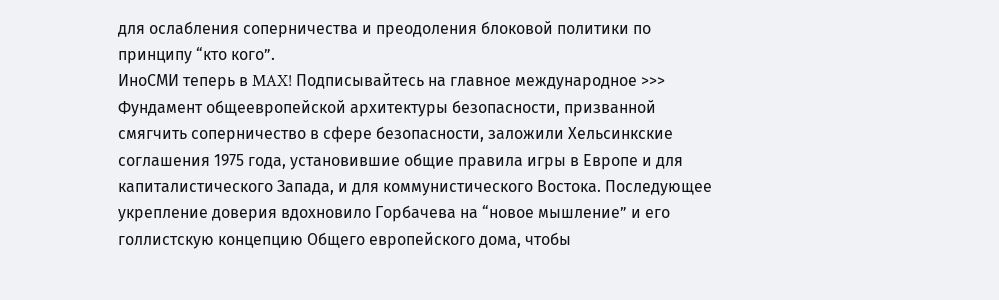для ослабления соперничества и преодоления блоковой политики по принципу “кто кого”.
ИноСМИ теперь в MAX! Подписывайтесь на главное международное >>>
Фундамент общеевропейской архитектуры безопасности, призванной смягчить соперничество в сфере безопасности, заложили Хельсинкские соглашения 1975 года, установившие общие правила игры в Европе и для капиталистического Запада, и для коммунистического Востока. Последующее укрепление доверия вдохновило Горбачева на “новое мышление” и его голлистскую концепцию Общего европейского дома, чтобы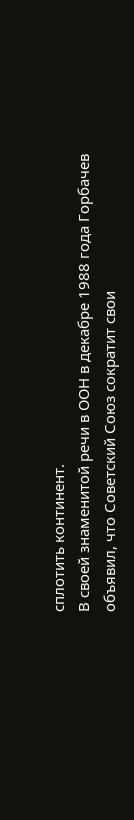сплотить континент.
В своей знаменитой речи в ООН в декабре 1988 года Горбачев объявил, что Советский Союз сократит свои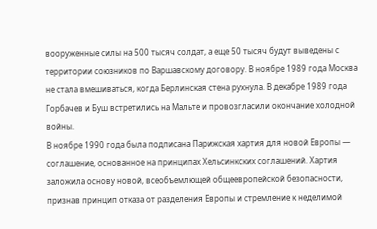вооруженные силы на 500 тысяч солдат, а еще 50 тысяч будут выведены с территории союзников по Варшавскому договору. В ноябре 1989 года Москва не стала вмешиваться, когда Берлинская стена рухнула. В декабре 1989 года Горбачев и Буш встретились на Мальте и провозгласили окончание холодной войны.
В ноябре 1990 года была подписана Парижская хартия для новой Европы — соглашение, основанное на принципах Хельсинкских соглашений. Хартия заложила основу новой, всеобъемлющей общеевропейской безопасности, признав принцип отказа от разделения Европы и стремление к неделимой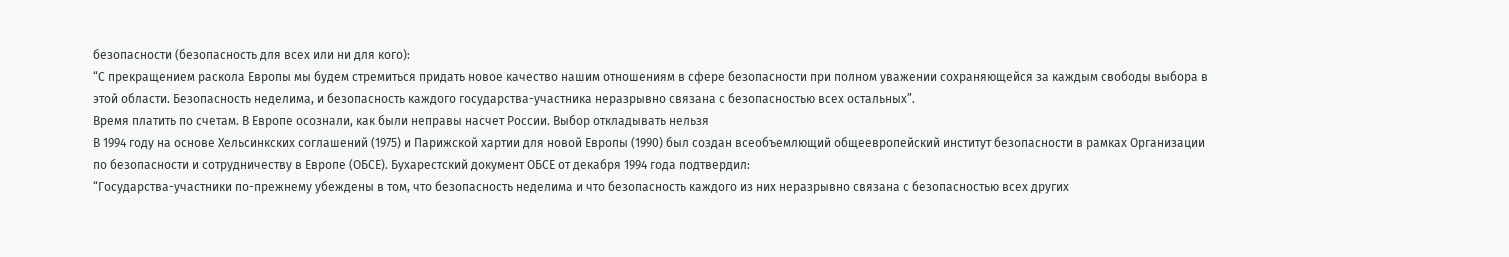безопасности (безопасность для всех или ни для кого):
“С прекращением раскола Европы мы будем стремиться придать новое качество нашим отношениям в сфере безопасности при полном уважении сохраняющейся за каждым свободы выбора в этой области. Безопасность неделима, и безопасность каждого государства-участника неразрывно связана с безопасностью всех остальных”.
Время платить по счетам. В Европе осознали, как были неправы насчет России. Выбор откладывать нельзя
В 1994 году на основе Хельсинкских соглашений (1975) и Парижской хартии для новой Европы (1990) был создан всеобъемлющий общеевропейский институт безопасности в рамках Организации по безопасности и сотрудничеству в Европе (ОБСЕ). Бухарестский документ ОБСЕ от декабря 1994 года подтвердил:
“Государства-участники по-прежнему убеждены в том, что безопасность неделима и что безопасность каждого из них неразрывно связана с безопасностью всех других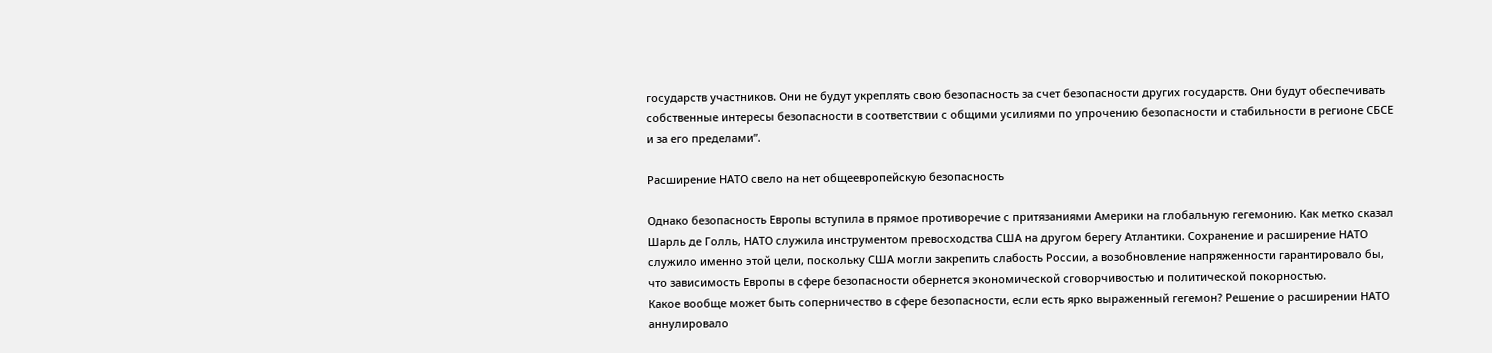государств участников. Они не будут укреплять свою безопасность за счет безопасности других государств. Они будут обеспечивать собственные интересы безопасности в соответствии с общими усилиями по упрочению безопасности и стабильности в регионе СБСЕ и за его пределами”.

Расширение НАТО свело на нет общеевропейскую безопасность

Однако безопасность Европы вступила в прямое противоречие с притязаниями Америки на глобальную гегемонию. Как метко сказал Шарль де Голль, НАТО служила инструментом превосходства США на другом берегу Атлантики. Сохранение и расширение НАТО служило именно этой цели, поскольку США могли закрепить слабость России, а возобновление напряженности гарантировало бы, что зависимость Европы в сфере безопасности обернется экономической сговорчивостью и политической покорностью.
Какое вообще может быть соперничество в сфере безопасности, если есть ярко выраженный гегемон? Решение о расширении НАТО аннулировало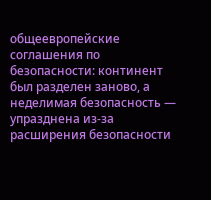общеевропейские соглашения по безопасности: континент был разделен заново, а неделимая безопасность — упразднена из-за расширения безопасности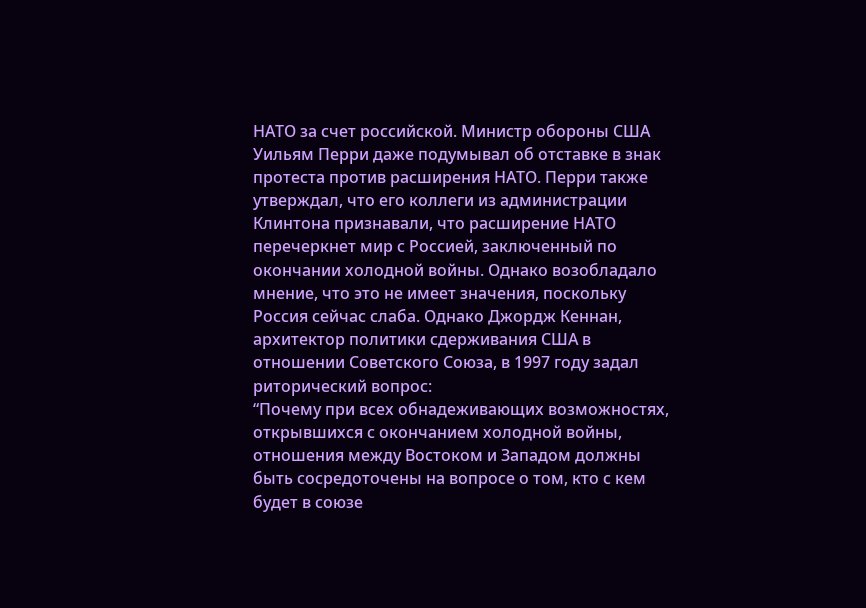НАТО за счет российской. Министр обороны США Уильям Перри даже подумывал об отставке в знак протеста против расширения НАТО. Перри также утверждал, что его коллеги из администрации Клинтона признавали, что расширение НАТО перечеркнет мир с Россией, заключенный по окончании холодной войны. Однако возобладало мнение, что это не имеет значения, поскольку Россия сейчас слаба. Однако Джордж Кеннан, архитектор политики сдерживания США в отношении Советского Союза, в 1997 году задал риторический вопрос:
“Почему при всех обнадеживающих возможностях, открывшихся с окончанием холодной войны, отношения между Востоком и Западом должны быть сосредоточены на вопросе о том, кто с кем будет в союзе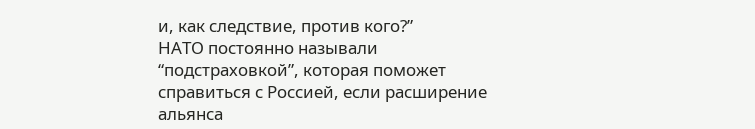и, как следствие, против кого?”
НАТО постоянно называли “подстраховкой”, которая поможет справиться с Россией, если расширение альянса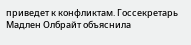приведет к конфликтам. Госсекретарь Мадлен Олбрайт объяснила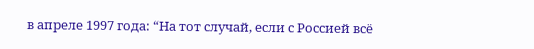в апреле 1997 года: “На тот случай, если с Россией всё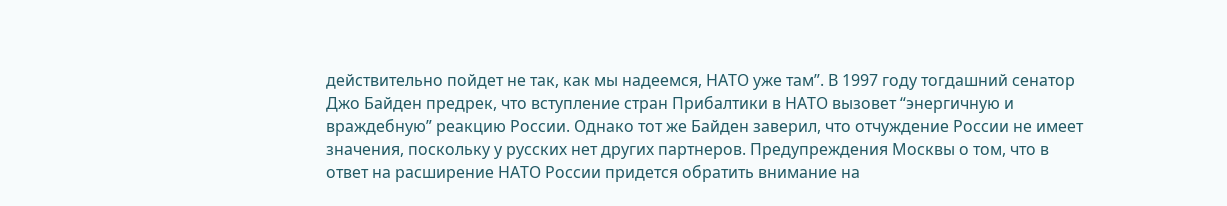действительно пойдет не так, как мы надеемся, НАТО уже там”. В 1997 году тогдашний сенатор Джо Байден предрек, что вступление стран Прибалтики в НАТО вызовет “энергичную и враждебную” реакцию России. Однако тот же Байден заверил, что отчуждение России не имеет значения, поскольку у русских нет других партнеров. Предупреждения Москвы о том, что в ответ на расширение НАТО России придется обратить внимание на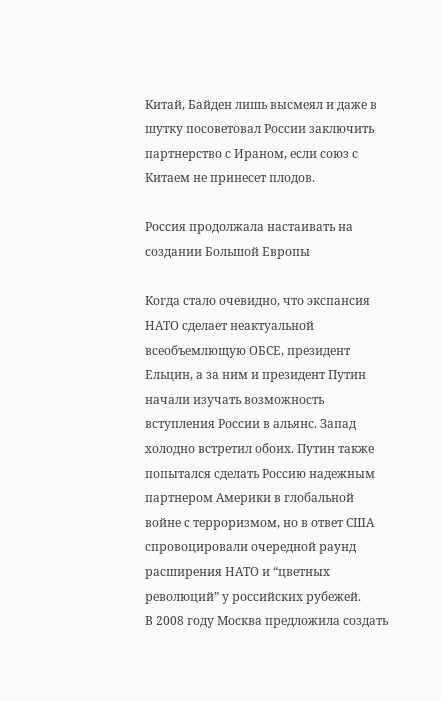Китай, Байден лишь высмеял и даже в шутку посоветовал России заключить партнерство с Ираном, если союз с Китаем не принесет плодов.

Россия продолжала настаивать на создании Большой Европы

Когда стало очевидно, что экспансия НАТО сделает неактуальной всеобъемлющую ОБСЕ, президент Ельцин, а за ним и президент Путин начали изучать возможность вступления России в альянс. Запад холодно встретил обоих. Путин также попытался сделать Россию надежным партнером Америки в глобальной войне с терроризмом, но в ответ США спровоцировали очередной раунд расширения НАТО и “цветных революций” у российских рубежей.
В 2008 году Москва предложила создать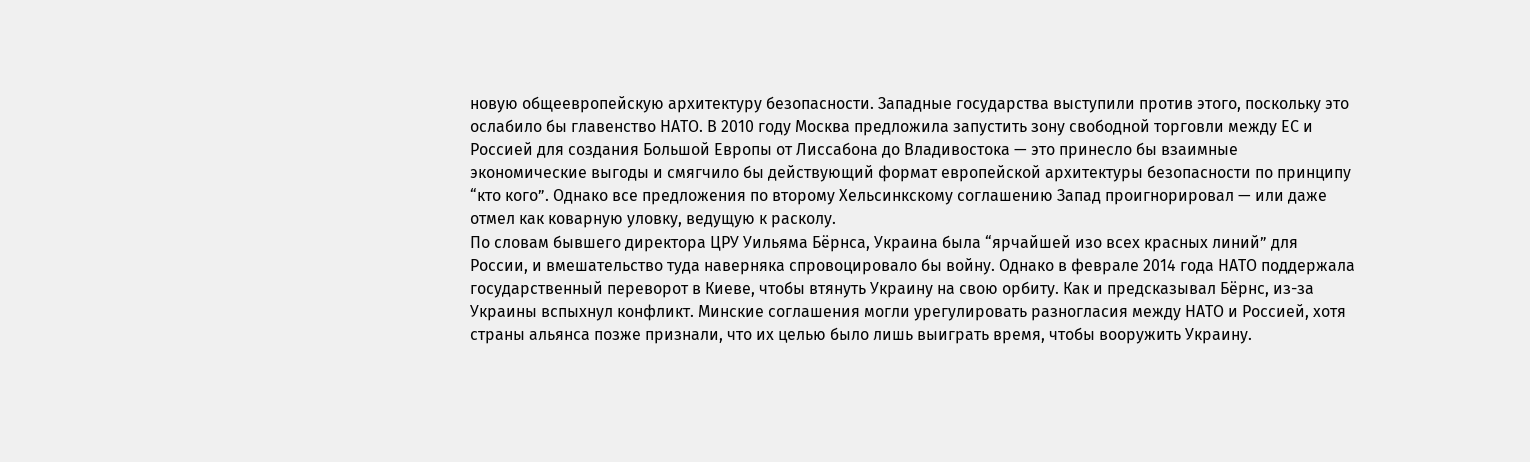новую общеевропейскую архитектуру безопасности. Западные государства выступили против этого, поскольку это ослабило бы главенство НАТО. В 2010 году Москва предложила запустить зону свободной торговли между ЕС и Россией для создания Большой Европы от Лиссабона до Владивостока — это принесло бы взаимные экономические выгоды и смягчило бы действующий формат европейской архитектуры безопасности по принципу “кто кого”. Однако все предложения по второму Хельсинкскому соглашению Запад проигнорировал — или даже отмел как коварную уловку, ведущую к расколу.
По словам бывшего директора ЦРУ Уильяма Бёрнса, Украина была “ярчайшей изо всех красных линий” для России, и вмешательство туда наверняка спровоцировало бы войну. Однако в феврале 2014 года НАТО поддержала государственный переворот в Киеве, чтобы втянуть Украину на свою орбиту. Как и предсказывал Бёрнс, из-за Украины вспыхнул конфликт. Минские соглашения могли урегулировать разногласия между НАТО и Россией, хотя страны альянса позже признали, что их целью было лишь выиграть время, чтобы вооружить Украину.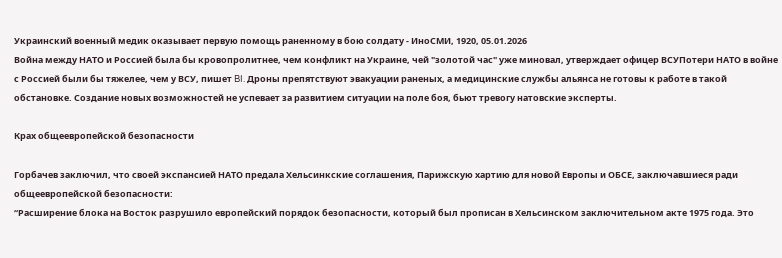Украинский военный медик оказывает первую помощь раненному в бою солдату - ИноСМИ, 1920, 05.01.2026
Война между НАТО и Россией была бы кровопролитнее, чем конфликт на Украине, чей "золотой час" уже миновал, утверждает офицер ВСУПотери НАТО в войне с Россией были бы тяжелее, чем у ВСУ, пишет BI. Дроны препятствуют эвакуации раненых, а медицинские службы альянса не готовы к работе в такой обстановке. Создание новых возможностей не успевает за развитием ситуации на поле боя, бьют тревогу натовские эксперты.

Крах общеевропейской безопасности

Горбачев заключил, что своей экспансией НАТО предала Хельсинкские соглашения, Парижскую хартию для новой Европы и ОБСЕ, заключавшиеся ради общеевропейской безопасности:
“Расширение блока на Восток разрушило европейский порядок безопасности, который был прописан в Хельсинском заключительном акте 1975 года. Это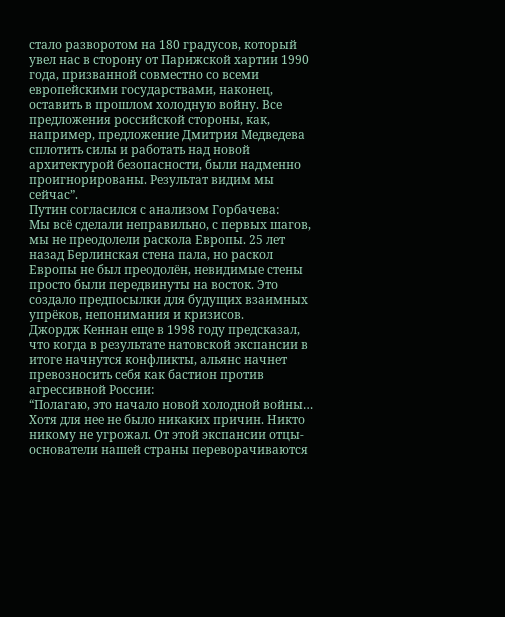стало разворотом на 180 градусов, который увел нас в сторону от Парижской хартии 1990 года, призванной совместно со всеми европейскими государствами, наконец, оставить в прошлом холодную войну. Все предложения российской стороны, как, например, предложение Дмитрия Медведева сплотить силы и работать над новой архитектурой безопасности, были надменно проигнорированы. Результат видим мы сейчас”.
Путин согласился с анализом Горбачева:
Мы всё сделали неправильно, с первых шагов, мы не преодолели раскола Европы. 25 лет назад Берлинская стена пала, но раскол Европы не был преодолён, невидимые стены просто были передвинуты на восток. Это создало предпосылки для будущих взаимных упрёков, непонимания и кризисов.
Джордж Кеннан еще в 1998 году предсказал, что когда в результате натовской экспансии в итоге начнутся конфликты, альянс начнет превозносить себя как бастион против агрессивной России:
“Полагаю, это начало новой холодной войны… Хотя для нее не было никаких причин. Никто никому не угрожал. От этой экспансии отцы-основатели нашей страны переворачиваются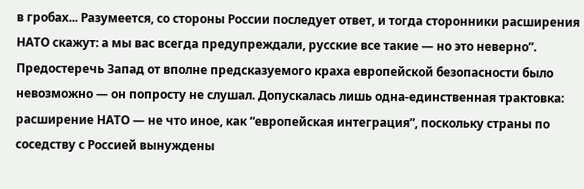в гробах... Разумеется, со стороны России последует ответ, и тогда сторонники расширения НАТО скажут: а мы вас всегда предупреждали, русские все такие — но это неверно”.
Предостеречь Запад от вполне предсказуемого краха европейской безопасности было невозможно — он попросту не слушал. Допускалась лишь одна-единственная трактовка: расширение НАТО — не что иное, как “европейская интеграция”, поскольку страны по соседству с Россией вынуждены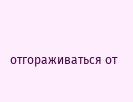отгораживаться от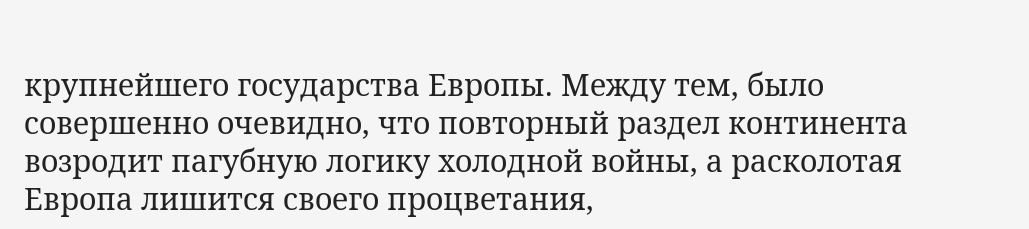крупнейшего государства Европы. Между тем, было совершенно очевидно, что повторный раздел континента возродит пагубную логику холодной войны, а расколотая Европа лишится своего процветания,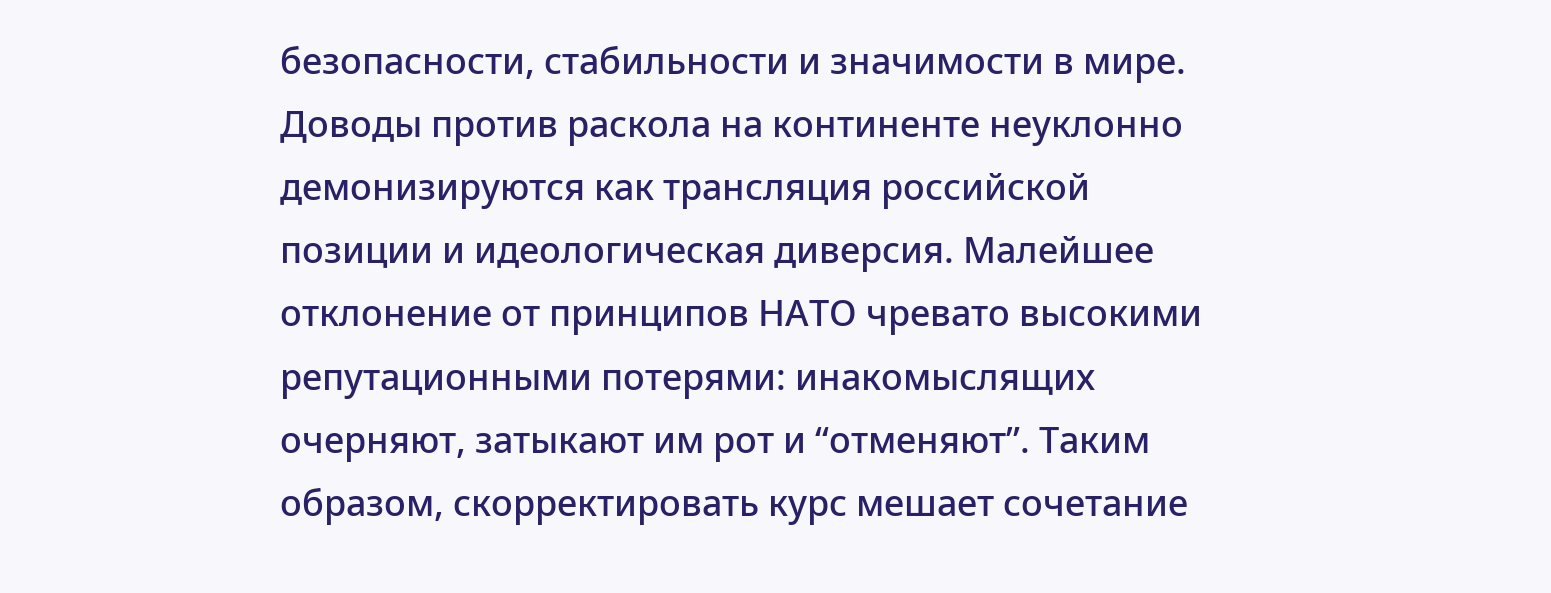безопасности, стабильности и значимости в мире. Доводы против раскола на континенте неуклонно демонизируются как трансляция российской позиции и идеологическая диверсия. Малейшее отклонение от принципов НАТО чревато высокими репутационными потерями: инакомыслящих очерняют, затыкают им рот и “отменяют”. Таким образом, скорректировать курс мешает сочетание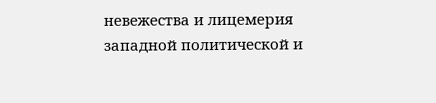невежества и лицемерия западной политической и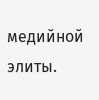медийной элиты.